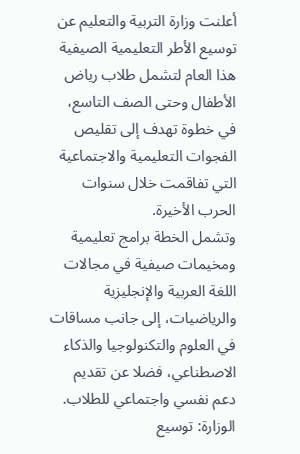أعلنت وزارة التربية والتعليم عن توسيع الأطر التعليمية الصيفية هذا العام لتشمل طلاب رياض الأطفال وحتى الصف التاسع، في خطوة تهدف إلى تقليص الفجوات التعليمية والاجتماعية التي تفاقمت خلال سنوات الحرب الأخيرة.
وتشمل الخطة برامج تعليمية ومخيمات صيفية في مجالات اللغة العربية والإنجليزية والرياضيات، إلى جانب مساقات في العلوم والتكنولوجيا والذكاء الاصطناعي، فضلا عن تقديم دعم نفسي واجتماعي للطلاب.
الوزارة: توسيع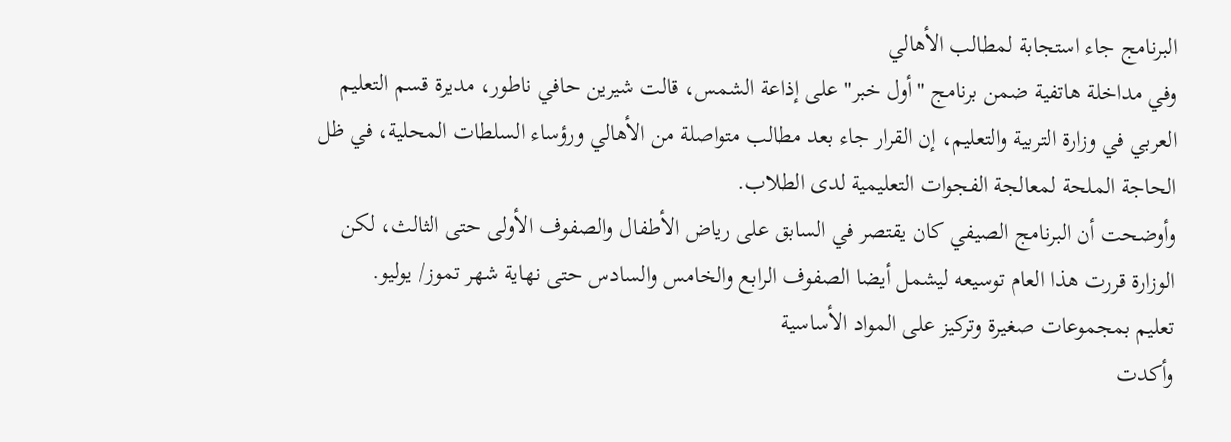البرنامج جاء استجابة لمطالب الأهالي
وفي مداخلة هاتفية ضمن برنامج "أول خبر" على إذاعة الشمس، قالت شيرين حافي ناطور، مديرة قسم التعليم العربي في وزارة التربية والتعليم، إن القرار جاء بعد مطالب متواصلة من الأهالي ورؤساء السلطات المحلية، في ظل الحاجة الملحة لمعالجة الفجوات التعليمية لدى الطلاب.
وأوضحت أن البرنامج الصيفي كان يقتصر في السابق على رياض الأطفال والصفوف الأولى حتى الثالث، لكن الوزارة قررت هذا العام توسيعه ليشمل أيضا الصفوف الرابع والخامس والسادس حتى نهاية شهر تموز/ يوليو.
تعليم بمجموعات صغيرة وتركيز على المواد الأساسية
وأكدت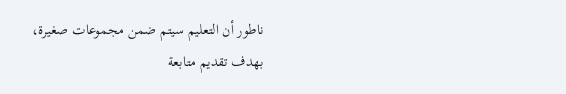ناطور أن التعليم سيتم ضمن مجموعات صغيرة، بهدف تقديم متابعة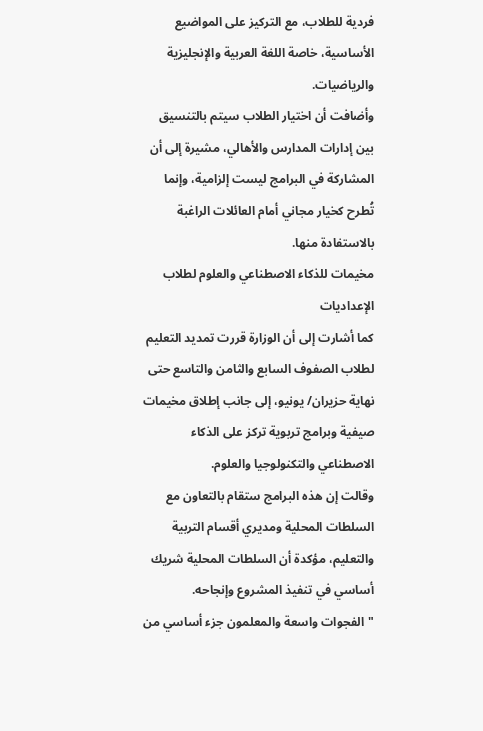فردية للطلاب، مع التركيز على المواضيع الأساسية، خاصة اللغة العربية والإنجليزية والرياضيات.
وأضافت أن اختيار الطلاب سيتم بالتنسيق بين إدارات المدارس والأهالي، مشيرة إلى أن المشاركة في البرامج ليست إلزامية، وإنما تُطرح كخيار مجاني أمام العائلات الراغبة بالاستفادة منها.
مخيمات للذكاء الاصطناعي والعلوم لطلاب الإعداديات
كما أشارت إلى أن الوزارة قررت تمديد التعليم لطلاب الصفوف السابع والثامن والتاسع حتى نهاية حزيران/ يونيو، إلى جانب إطلاق مخيمات صيفية وبرامج تربوية تركز على الذكاء الاصطناعي والتكنولوجيا والعلوم.
وقالت إن هذه البرامج ستقام بالتعاون مع السلطات المحلية ومديري أقسام التربية والتعليم، مؤكدة أن السلطات المحلية شريك أساسي في تنفيذ المشروع وإنجاحه.
"الفجوات واسعة والمعلمون جزء أساسي من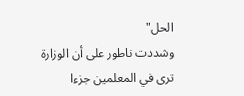الحل"
وشددت ناطور على أن الوزارة ترى في المعلمين جزءا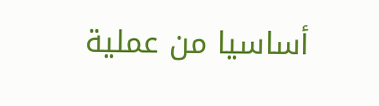أساسيا من عملية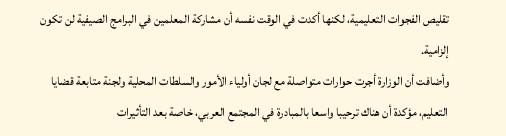تقليص الفجوات التعليمية، لكنها أكدت في الوقت نفسه أن مشاركة المعلمين في البرامج الصيفية لن تكون إلزامية.
وأضافت أن الوزارة أجرت حوارات متواصلة مع لجان أولياء الأمور والسلطات المحلية ولجنة متابعة قضايا التعليم، مؤكدة أن هناك ترحيبا واسعا بالمبادرة في المجتمع العربي، خاصة بعد التأثيرات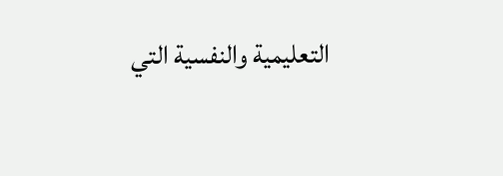التعليمية والنفسية التي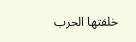خلفتها الحرب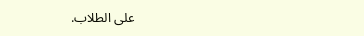على الطلاب.